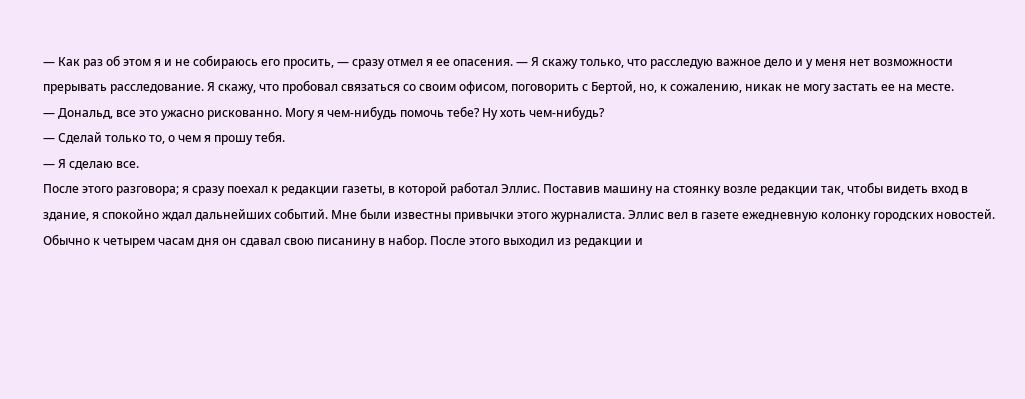— Как раз об этом я и не собираюсь его просить, — сразу отмел я ее опасения. — Я скажу только, что расследую важное дело и у меня нет возможности прерывать расследование. Я скажу, что пробовал связаться со своим офисом, поговорить с Бертой, но, к сожалению, никак не могу застать ее на месте.
— Дональд, все это ужасно рискованно. Могу я чем-нибудь помочь тебе? Ну хоть чем-нибудь?
— Сделай только то, о чем я прошу тебя.
— Я сделаю все.
После этого разговора; я сразу поехал к редакции газеты, в которой работал Эллис. Поставив машину на стоянку возле редакции так, чтобы видеть вход в здание, я спокойно ждал дальнейших событий. Мне были известны привычки этого журналиста. Эллис вел в газете ежедневную колонку городских новостей. Обычно к четырем часам дня он сдавал свою писанину в набор. После этого выходил из редакции и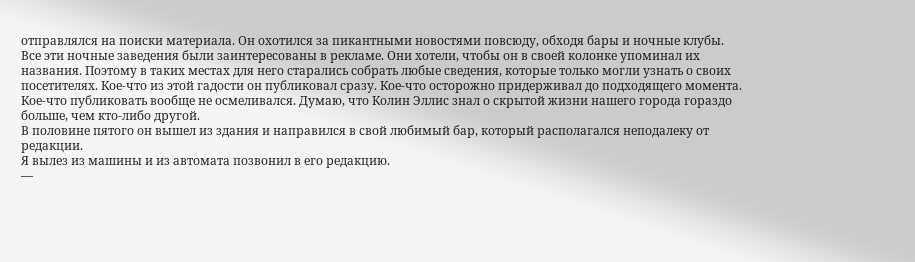отправлялся на поиски материала. Он охотился за пикантными новостями повсюду, обходя бары и ночные клубы. Все эти ночные заведения были заинтересованы в рекламе. Они хотели, чтобы он в своей колонке упоминал их названия. Поэтому в таких местах для него старались собрать любые сведения, которые только могли узнать о своих посетителях. Кое-что из этой гадости он публиковал сразу. Кое-что осторожно придерживал до подходящего момента. Кое-что публиковать вообще не осмеливался. Думаю, что Колин Эллис знал о скрытой жизни нашего города гораздо больше, чем кто-либо другой.
В половине пятого он вышел из здания и направился в свой любимый бар, который располагался неподалеку от редакции.
Я вылез из машины и из автомата позвонил в его редакцию.
—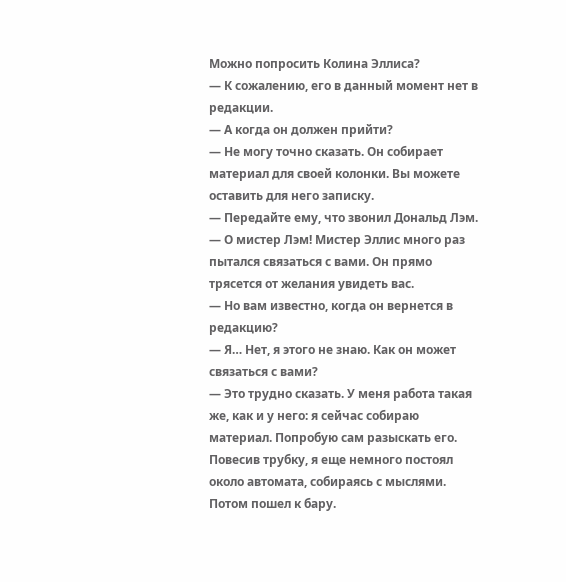Можно попросить Колина Эллиса?
— К сожалению, его в данный момент нет в редакции.
— А когда он должен прийти?
— Не могу точно сказать. Он собирает материал для своей колонки. Вы можете оставить для него записку.
— Передайте ему, что звонил Дональд Лэм.
— О мистер Лэм! Мистер Эллис много раз пытался связаться с вами. Он прямо трясется от желания увидеть вас.
— Но вам известно, когда он вернется в редакцию?
— Я… Нет, я этого не знаю. Как он может связаться с вами?
— Это трудно сказать. У меня работа такая же, как и у него: я сейчас собираю материал. Попробую сам разыскать его.
Повесив трубку, я еще немного постоял около автомата, собираясь с мыслями. Потом пошел к бару.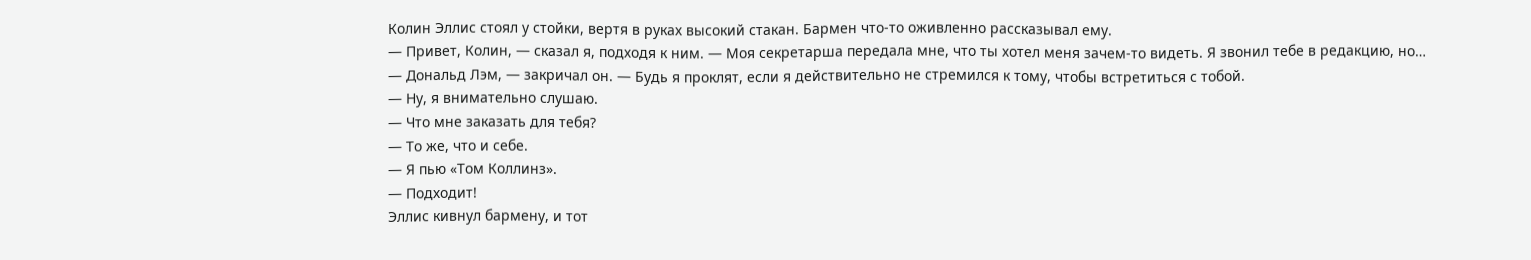Колин Эллис стоял у стойки, вертя в руках высокий стакан. Бармен что-то оживленно рассказывал ему.
— Привет, Колин, — сказал я, подходя к ним. — Моя секретарша передала мне, что ты хотел меня зачем-то видеть. Я звонил тебе в редакцию, но…
— Дональд Лэм, — закричал он. — Будь я проклят, если я действительно не стремился к тому, чтобы встретиться с тобой.
— Ну, я внимательно слушаю.
— Что мне заказать для тебя?
— То же, что и себе.
— Я пью «Том Коллинз».
— Подходит!
Эллис кивнул бармену, и тот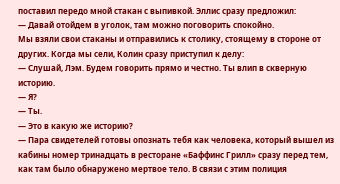поставил передо мной стакан с выпивкой. Эллис сразу предложил:
— Давай отойдем в уголок, там можно поговорить спокойно.
Мы взяли свои стаканы и отправились к столику, стоящему в стороне от других. Когда мы сели, Колин сразу приступил к делу:
— Слушай, Лэм. Будем говорить прямо и честно. Ты влип в скверную историю.
— Я?
— Ты.
— Это в какую же историю?
— Пара свидетелей готовы опознать тебя как человека, который вышел из кабины номер тринадцать в ресторане «Баффинс Грилл» сразу перед тем, как там было обнаружено мертвое тело. В связи с этим полиция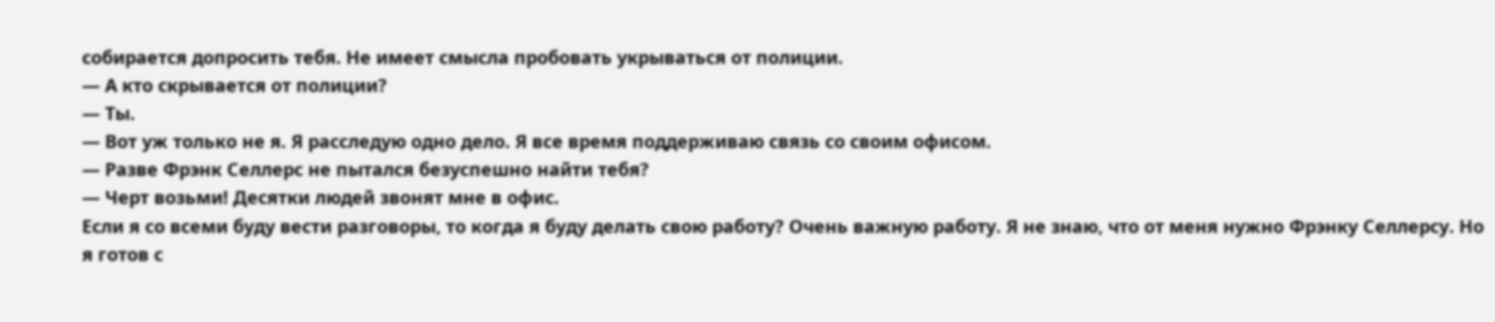собирается допросить тебя. Не имеет смысла пробовать укрываться от полиции.
— А кто скрывается от полиции?
— Ты.
— Вот уж только не я. Я расследую одно дело. Я все время поддерживаю связь со своим офисом.
— Разве Фрэнк Селлерс не пытался безуспешно найти тебя?
— Черт возьми! Десятки людей звонят мне в офис.
Если я со всеми буду вести разговоры, то когда я буду делать свою работу? Очень важную работу. Я не знаю, что от меня нужно Фрэнку Селлерсу. Но я готов с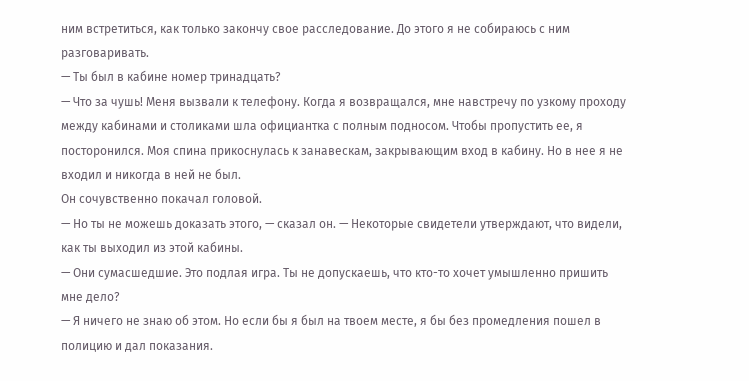ним встретиться, как только закончу свое расследование. До этого я не собираюсь с ним разговаривать.
— Ты был в кабине номер тринадцать?
— Что за чушь! Меня вызвали к телефону. Когда я возвращался, мне навстречу по узкому проходу между кабинами и столиками шла официантка с полным подносом. Чтобы пропустить ее, я посторонился. Моя спина прикоснулась к занавескам, закрывающим вход в кабину. Но в нее я не входил и никогда в ней не был.
Он сочувственно покачал головой.
— Но ты не можешь доказать этого, — сказал он. — Некоторые свидетели утверждают, что видели, как ты выходил из этой кабины.
— Они сумасшедшие. Это подлая игра. Ты не допускаешь, что кто-то хочет умышленно пришить мне дело?
— Я ничего не знаю об этом. Но если бы я был на твоем месте, я бы без промедления пошел в полицию и дал показания.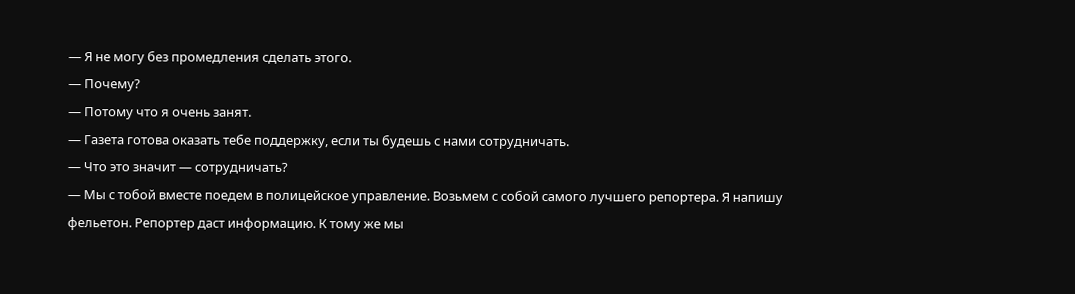— Я не могу без промедления сделать этого.
— Почему?
— Потому что я очень занят.
— Газета готова оказать тебе поддержку, если ты будешь с нами сотрудничать.
— Что это значит — сотрудничать?
— Мы с тобой вместе поедем в полицейское управление. Возьмем с собой самого лучшего репортера. Я напишу фельетон. Репортер даст информацию. К тому же мы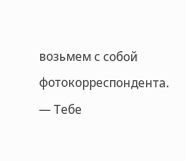возьмем с собой фотокорреспондента.
— Тебе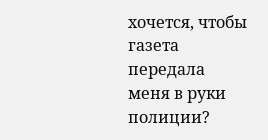хочется, чтобы газета передала меня в руки полиции?